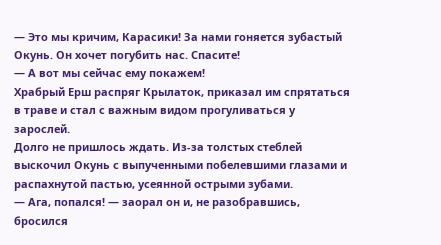— Это мы кричим, Карасики! За нами гоняется зубастый Окунь. Он хочет погубить нас. Спасите!
— А вот мы сейчас ему покажем!
Храбрый Ерш распряг Крылаток, приказал им спрятаться в траве и стал с важным видом прогуливаться у зарослей.
Долго не пришлось ждать. Из-за толстых стеблей выскочил Окунь с выпученными побелевшими глазами и распахнутой пастью, усеянной острыми зубами.
— Ага, попался! — заорал он и, не разобравшись, бросился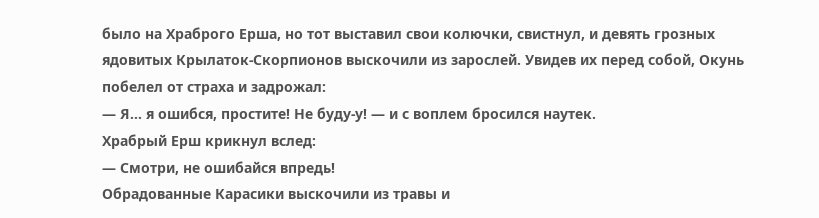было на Храброго Ерша, но тот выставил свои колючки, свистнул, и девять грозных ядовитых Крылаток-Скорпионов выскочили из зарослей. Увидев их перед собой, Окунь побелел от страха и задрожал:
— Я… я ошибся, простите! Не буду-у! — и с воплем бросился наутек.
Храбрый Ерш крикнул вслед:
— Смотри, не ошибайся впредь!
Обрадованные Карасики выскочили из травы и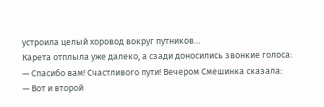устроила целый хоровод вокруг путников…
Карета отплыла уже далеко, а сзади доносились звонкие голоса:
— Спасибо вам! Счастливого пути! Вечером Смешинка сказала:
— Вот и второй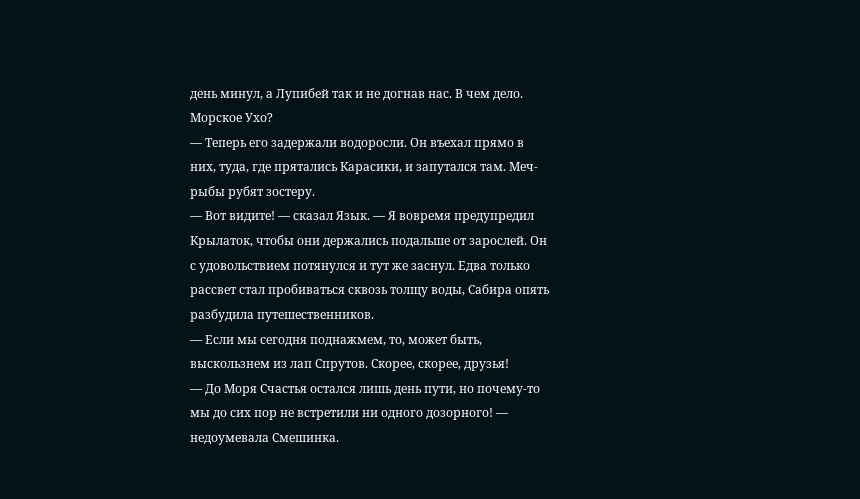день минул, а Лупибей так и не догнав нас. В чем дело. Морское Ухо?
— Теперь его задержали водоросли. Он въехал прямо в них, туда, где прятались Карасики, и запутался там. Меч-рыбы рубят зостеру.
— Вот видите! — сказал Язык. — Я вовремя предупредил Крылаток, чтобы они держались подальше от зарослей. Он с удовольствием потянулся и тут же заснул. Едва только рассвет стал пробиваться сквозь толщу воды, Сабира опять разбудила путешественников.
— Если мы сегодня поднажмем, то, может быть, выскользнем из лап Спрутов. Скорее, скорее, друзья!
— До Моря Счастья остался лишь день пути, но почему-то мы до сих пор не встретили ни одного дозорного! — недоумевала Смешинка.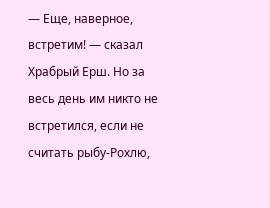— Еще, наверное, встретим! — сказал Храбрый Ерш. Но за весь день им никто не встретился, если не считать рыбу-Рохлю,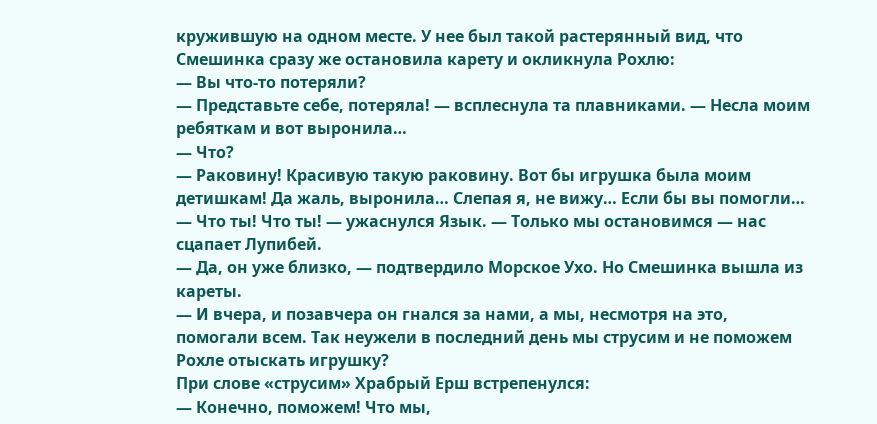кружившую на одном месте. У нее был такой растерянный вид, что Смешинка сразу же остановила карету и окликнула Рохлю:
— Вы что-то потеряли?
— Представьте себе, потеряла! — всплеснула та плавниками. — Несла моим ребяткам и вот выронила…
— Что?
— Раковину! Красивую такую раковину. Вот бы игрушка была моим детишкам! Да жаль, выронила… Слепая я, не вижу… Если бы вы помогли…
— Что ты! Что ты! — ужаснулся Язык. — Только мы остановимся — нас сцапает Лупибей.
— Да, он уже близко, — подтвердило Морское Ухо. Но Смешинка вышла из кареты.
— И вчера, и позавчера он гнался за нами, а мы, несмотря на это, помогали всем. Так неужели в последний день мы струсим и не поможем Рохле отыскать игрушку?
При слове «струсим» Храбрый Ерш встрепенулся:
— Конечно, поможем! Что мы,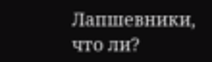Лапшевники, что ли?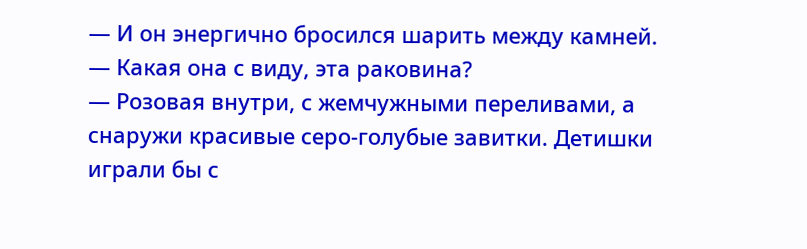— И он энергично бросился шарить между камней.
— Какая она с виду, эта раковина?
— Розовая внутри, с жемчужными переливами, а снаружи красивые серо-голубые завитки. Детишки играли бы с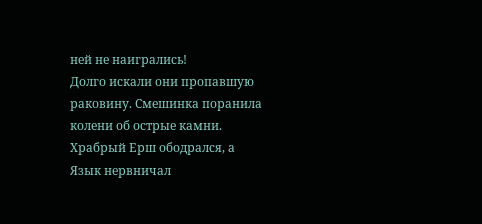ней не наигрались!
Долго искали они пропавшую раковину. Смешинка поранила колени об острые камни. Храбрый Ерш ободрался, а Язык нервничал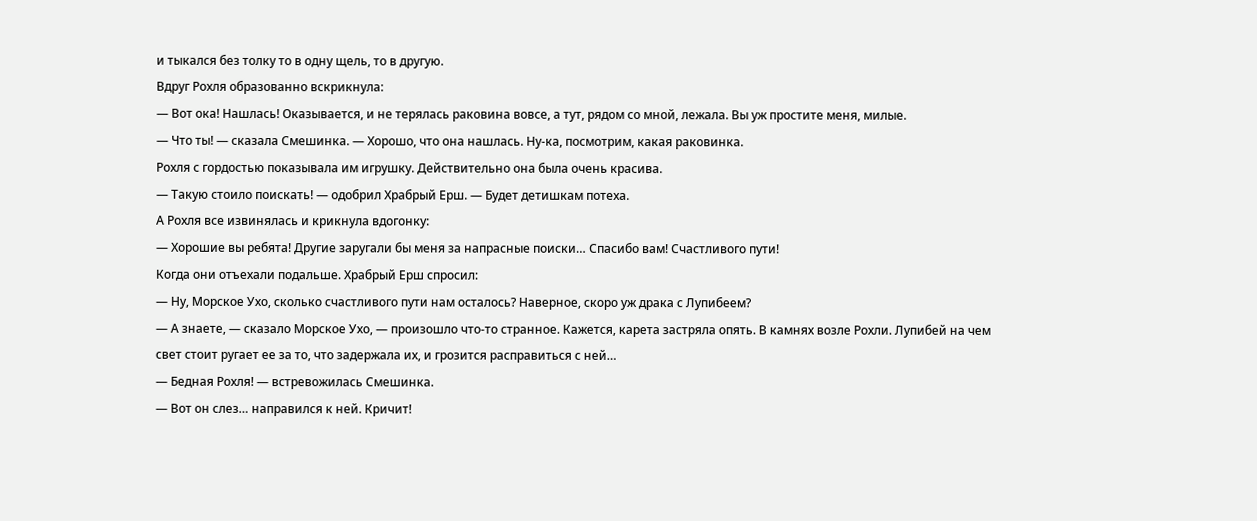и тыкался без толку то в одну щель, то в другую.
Вдруг Рохля образованно вскрикнула:
— Вот ока! Нашлась! Оказывается, и не терялась раковина вовсе, а тут, рядом со мной, лежала. Вы уж простите меня, милые.
— Что ты! — сказала Смешинка. — Хорошо, что она нашлась. Ну-ка, посмотрим, какая раковинка.
Рохля с гордостью показывала им игрушку. Действительно она была очень красива.
— Такую стоило поискать! — одобрил Храбрый Ерш. — Будет детишкам потеха.
А Рохля все извинялась и крикнула вдогонку:
— Хорошие вы ребята! Другие заругали бы меня за напрасные поиски… Спасибо вам! Счастливого пути!
Когда они отъехали подальше. Храбрый Ерш спросил:
— Ну, Морское Ухо, сколько счастливого пути нам осталось? Наверное, скоро уж драка с Лупибеем?
— А знаете, — сказало Морское Ухо, — произошло что-то странное. Кажется, карета застряла опять. В камнях возле Рохли. Лупибей на чем свет стоит ругает ее за то, что задержала их, и грозится расправиться с ней…
— Бедная Рохля! — встревожилась Смешинка.
— Вот он слез… направился к ней. Кричит!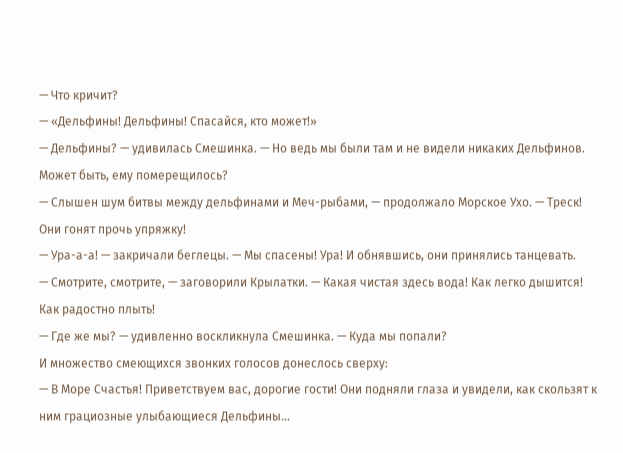— Что кричит?
— «Дельфины! Дельфины! Спасайся, кто может!»
— Дельфины? — удивилась Смешинка. — Но ведь мы были там и не видели никаких Дельфинов. Может быть, ему померещилось?
— Слышен шум битвы между дельфинами и Меч-рыбами, — продолжало Морское Ухо. — Треск! Они гонят прочь упряжку!
— Ура-а-а! — закричали беглецы. — Мы спасены! Ура! И обнявшись, они принялись танцевать.
— Смотрите, смотрите, — заговорили Крылатки. — Какая чистая здесь вода! Как легко дышится! Как радостно плыть!
— Где же мы? — удивленно воскликнула Смешинка. — Куда мы попали?
И множество смеющихся звонких голосов донеслось сверху:
— В Море Счастья! Приветствуем вас, дорогие гости! Они подняли глаза и увидели, как скользят к ним грациозные улыбающиеся Дельфины…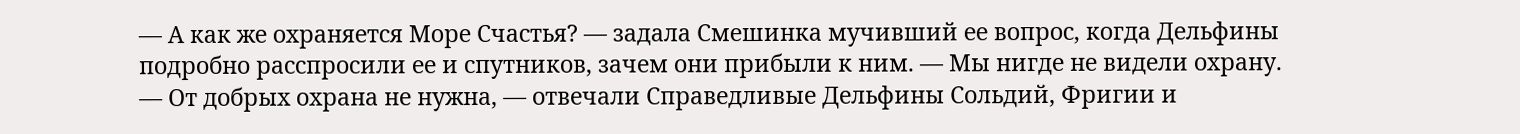— А как же охраняется Море Счастья? — задала Смешинка мучивший ее вопрос, когда Дельфины подробно расспросили ее и спутников, зачем они прибыли к ним. — Мы нигде не видели охрану.
— От добрых охрана не нужна, — отвечали Справедливые Дельфины Сольдий, Фригии и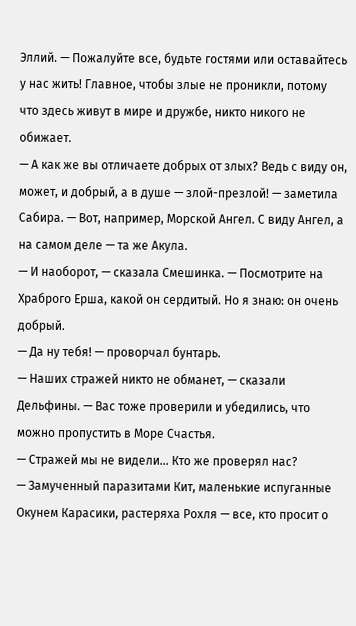Эллий. — Пожалуйте все, будьте гостями или оставайтесь у нас жить! Главное, чтобы злые не проникли, потому что здесь живут в мире и дружбе, никто никого не обижает.
— А как же вы отличаете добрых от злых? Ведь с виду он, может, и добрый, а в душе — злой-презлой! — заметила Сабира. — Вот, например, Морской Ангел. С виду Ангел, а на самом деле — та же Акула.
— И наоборот, — сказала Смешинка. — Посмотрите на Храброго Ерша, какой он сердитый. Но я знаю: он очень добрый.
— Да ну тебя! — проворчал бунтарь.
— Наших стражей никто не обманет, — сказали Дельфины. — Вас тоже проверили и убедились, что можно пропустить в Море Счастья.
— Стражей мы не видели… Кто же проверял нас?
— Замученный паразитами Кит, маленькие испуганные Окунем Карасики, растеряха Рохля — все, кто просит о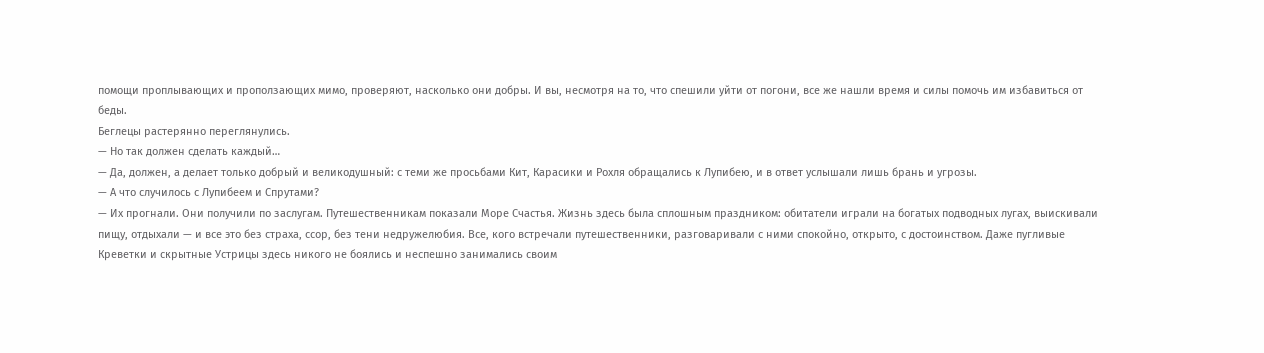помощи проплывающих и проползающих мимо, проверяют, насколько они добры. И вы, несмотря на то, что спешили уйти от погони, все же нашли время и силы помочь им избавиться от беды.
Беглецы растерянно переглянулись.
— Но так должен сделать каждый…
— Да, должен, а делает только добрый и великодушный: с теми же просьбами Кит, Карасики и Рохля обращались к Лупибею, и в ответ услышали лишь брань и угрозы.
— А что случилось с Лупибеем и Спрутами?
— Их прогнали. Они получили по заслугам. Путешественникам показали Море Счастья. Жизнь здесь была сплошным праздником: обитатели играли на богатых подводных лугах, выискивали пищу, отдыхали — и все это без страха, ссор, без тени недружелюбия. Все, кого встречали путешественники, разговаривали с ними спокойно, открыто, с достоинством. Даже пугливые Креветки и скрытные Устрицы здесь никого не боялись и неспешно занимались своим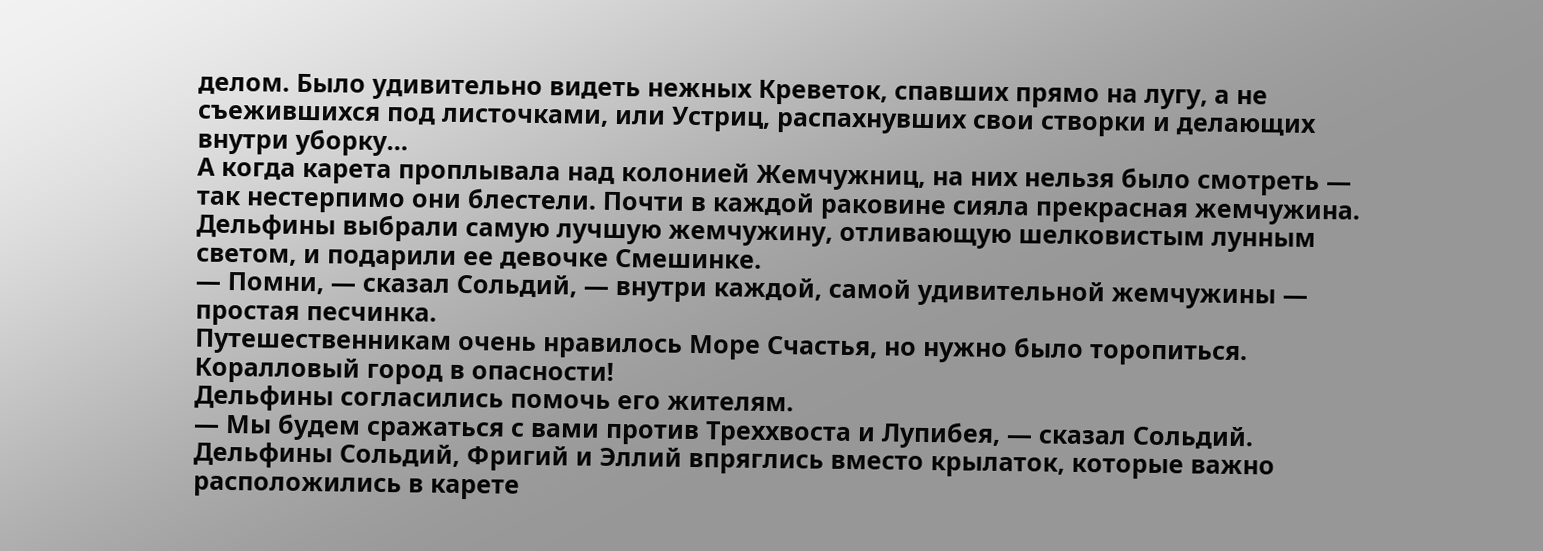делом. Было удивительно видеть нежных Креветок, спавших прямо на лугу, а не съежившихся под листочками, или Устриц, распахнувших свои створки и делающих внутри уборку…
А когда карета проплывала над колонией Жемчужниц, на них нельзя было смотреть — так нестерпимо они блестели. Почти в каждой раковине сияла прекрасная жемчужина.
Дельфины выбрали самую лучшую жемчужину, отливающую шелковистым лунным светом, и подарили ее девочке Смешинке.
— Помни, — сказал Сольдий, — внутри каждой, самой удивительной жемчужины — простая песчинка.
Путешественникам очень нравилось Море Счастья, но нужно было торопиться. Коралловый город в опасности!
Дельфины согласились помочь его жителям.
— Мы будем сражаться с вами против Треххвоста и Лупибея, — сказал Сольдий.
Дельфины Сольдий, Фригий и Эллий впряглись вместо крылаток, которые важно расположились в карете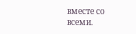вместе со всеми.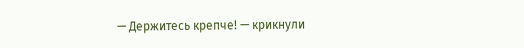— Держитесь крепче! — крикнули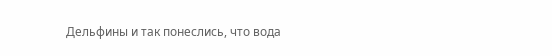Дельфины и так понеслись, что вода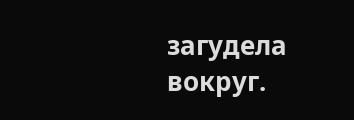загудела вокруг.